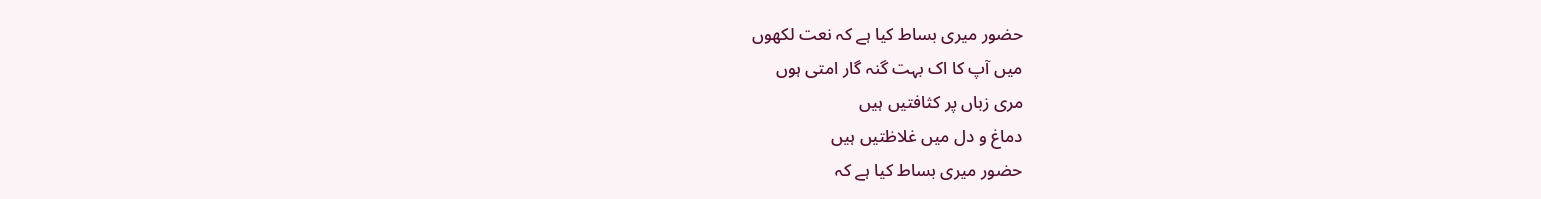حضور میری بساط کیا ہے کہ نعت لکھوں
میں آپ کا اک بہت گنہ گار امتی ہوں
مری زباں پر کثافتیں ہیں
دماغ و دل میں غلاظتیں ہیں
حضور میری بساط کیا ہے کہ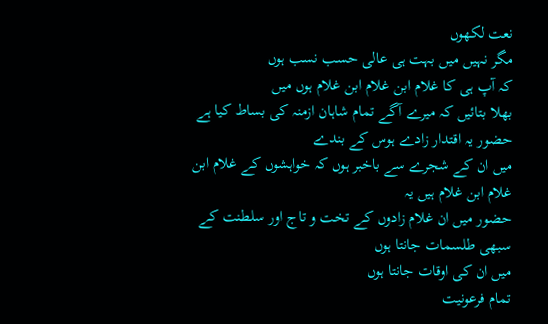نعت لکھوں
مگر نہیں میں بہت ہی عالی حسب نسب ہوں
کہ آپ ہی کا غلام ابن غلام ابن غلام ہوں میں
بھلا بتائیں کہ میرے آگے تمام شاہان ازمنہ کی بساط کیا ہے
حضور یہ اقتدار زادے ہوس کے بندے
میں ان کے شجرے سے باخبر ہوں کہ خواہشوں کے غلام ابن غلام ابن غلام ہیں یہ
حضور میں ان غلام زادوں کے تخت و تاج اور سلطنت کے سبھی طلسمات جانتا ہوں
میں ان کی اوقات جانتا ہوں
تمام فرعونیت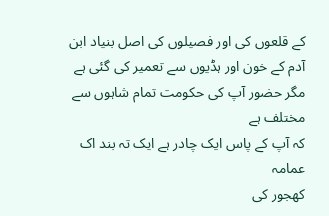کے قلعوں کی اور فصیلوں کی اصل بنیاد ابن آدم کے خون اور ہڈیوں سے تعمیر کی گئی ہے
مگر حضور آپ کی حکومت تمام شاہوں سے مختلف ہے
کہ آپ کے پاس ایک چادر ہے ایک تہ بند اک عمامہ
کھجور کی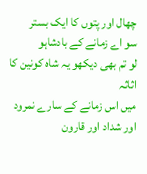چھال اور پتوں کا ایک بستر
سو اے زمانے کے بادشاہو
لو تم بھی دیکھو یہ شاہ کونین کا اثاثہ
میں اس زمانے کے سارے نمرود اور شداد اور قارون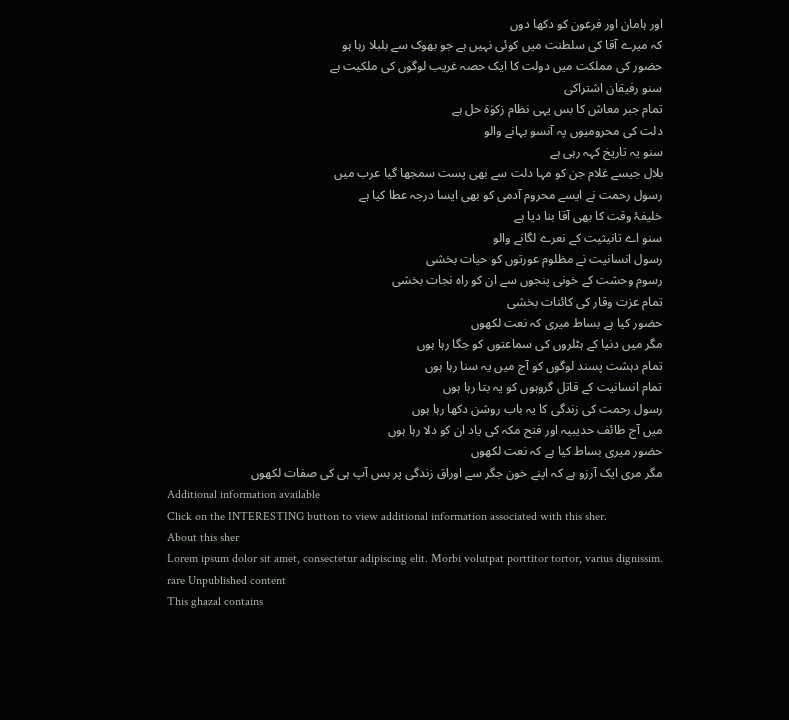اور ہامان اور فرعون کو دکھا دوں
کہ میرے آقا کی سلطنت میں کوئی نہیں ہے جو بھوک سے بلبلا رہا ہو
حضور کی مملکت میں دولت کا ایک حصہ غریب لوگوں کی ملکیت ہے
سنو رفیقان اشتراکی
تمام جبر معاش کا بس یہی نظام زکوٰۃ حل ہے
دلت کی محرومیوں پہ آنسو بہانے والو
سنو یہ تاریخ کہہ رہی ہے
بلال جیسے غلام جن کو مہا دلت سے بھی پست سمجھا گیا عرب میں
رسول رحمت نے ایسے محروم آدمی کو بھی ایسا درجہ عطا کیا ہے
خلیفۂ وقت کا بھی آقا بنا دیا ہے
سنو اے تانیثیت کے نعرے لگانے والو
رسول انسانیت نے مظلوم عورتوں کو حیات بخشی
رسوم وحشت کے خونی پنجوں سے ان کو راہ نجات بخشی
تمام عزت وقار کی کائنات بخشی
حضور کیا ہے بساط میری کہ نعت لکھوں
مگر میں دنیا کے ہٹلروں کی سماعتوں کو جگا رہا ہوں
تمام دہشت پسند لوگوں کو آج میں یہ سنا رہا ہوں
تمام انسانیت کے قاتل گروہوں کو یہ بتا رہا ہوں
رسول رحمت کی زندگی کا یہ باب روشن دکھا رہا ہوں
میں آج طائف حدیبیہ اور فتح مکہ کی یاد ان کو دلا رہا ہوں
حضور میری بساط کیا ہے کہ نعت لکھوں
مگر مری ایک آرزو ہے کہ اپنے خون جگر سے اوراق زندگی پر بس آپ ہی کی صفات لکھوں
Additional information available
Click on the INTERESTING button to view additional information associated with this sher.
About this sher
Lorem ipsum dolor sit amet, consectetur adipiscing elit. Morbi volutpat porttitor tortor, varius dignissim.
rare Unpublished content
This ghazal contains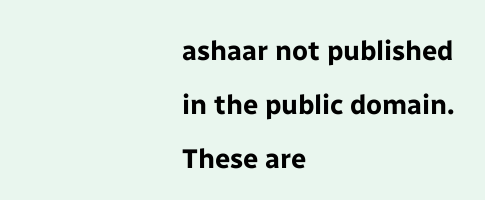ashaar not published in the public domain. These are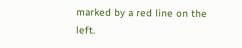marked by a red line on the left.